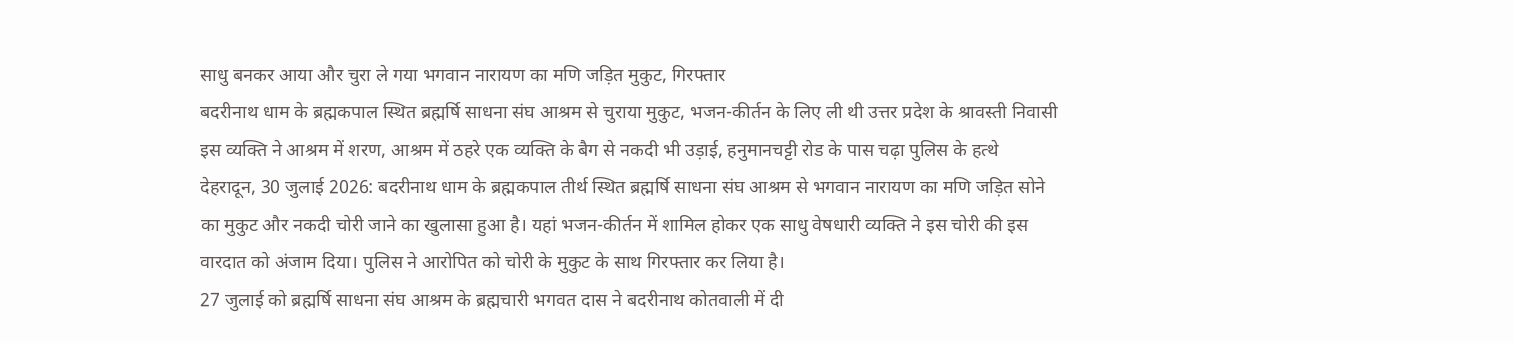साधु बनकर आया और चुरा ले गया भगवान नारायण का मणि जड़ित मुकुट, गिरफ्तार
बदरीनाथ धाम के ब्रह्मकपाल स्थित ब्रह्मर्षि साधना संघ आश्रम से चुराया मुकुट, भजन-कीर्तन के लिए ली थी उत्तर प्रदेश के श्रावस्ती निवासी इस व्यक्ति ने आश्रम में शरण, आश्रम में ठहरे एक व्यक्ति के बैग से नकदी भी उड़ाई, हनुमानचट्टी रोड के पास चढ़ा पुलिस के हत्थे
देहरादून, 30 जुलाई 2026: बदरीनाथ धाम के ब्रह्मकपाल तीर्थ स्थित ब्रह्मर्षि साधना संघ आश्रम से भगवान नारायण का मणि जड़ित सोने का मुकुट और नकदी चोरी जाने का खुलासा हुआ है। यहां भजन-कीर्तन में शामिल होकर एक साधु वेषधारी व्यक्ति ने इस चोरी की इस वारदात को अंजाम दिया। पुलिस ने आरोपित को चोरी के मुकुट के साथ गिरफ्तार कर लिया है।
27 जुलाई को ब्रह्मर्षि साधना संघ आश्रम के ब्रह्मचारी भगवत दास ने बदरीनाथ कोतवाली में दी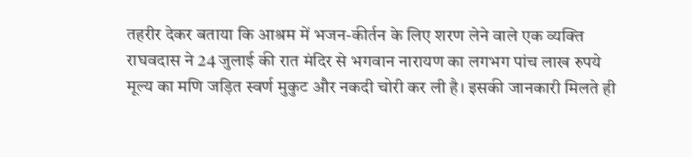तहरीर देकर बताया कि आश्रम में भजन-कीर्तन के लिए शरण लेने वाले एक व्यक्ति राघवदास ने 24 जुलाई की रात मंदिर से भगवान नारायण का लगभग पांच लाख रुपये मूल्य का मणि जड़ित स्वर्ण मुकुट और नकदी चोरी कर ली है। इसकी जानकारी मिलते ही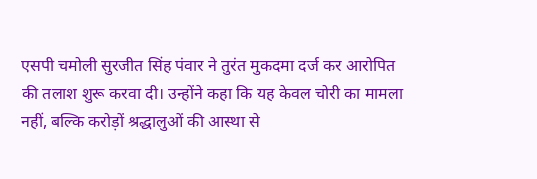एसपी चमोली सुरजीत सिंह पंवार ने तुरंत मुकदमा दर्ज कर आरोपित की तलाश शुरू करवा दी। उन्होंने कहा कि यह केवल चोरी का मामला नहीं, बल्कि करोड़ों श्रद्धालुओं की आस्था से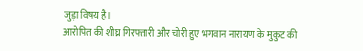जुड़ा विषय है।
आरोपित की शीघ्र गिरफ्तारी और चोरी हुए भगवान नारायण के मुकुट की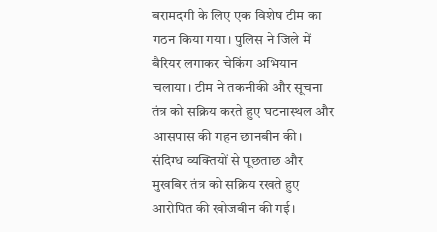बरामदगी के लिए एक विशेष टीम का गठन किया गया। पुलिस ने जिले में बैरियर लगाकर चेकिंग अभियान चलाया। टीम ने तकनीकी और सूचना तंत्र को सक्रिय करते हुए घटनास्थल और आसपास की गहन छानबीन की। संदिग्ध व्यक्तियों से पूछताछ और मुखबिर तंत्र को सक्रिय रखते हुए आरोपित की खोजबीन की गई।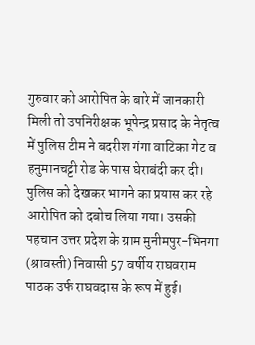गुरुवार को आरोपित के बारे में जानकारी मिली तो उपनिरीक्षक भूपेन्द्र प्रसाद के नेतृत्व में पुलिस टीम ने बदरीश गंगा वाटिका गेट व हनुमानचट्टी रोड के पास घेराबंदी कर दी। पुलिस को देखकर भागने का प्रयास कर रहे आरोपित को दबोच लिया गया। उसकी पहचान उत्तर प्रदेश के ग्राम मुनीमपुर-भिनगा (श्रावस्ती) निवासी 57 वर्षीय राघवराम पाठक उर्फ राघवदास के रूप में हुई।